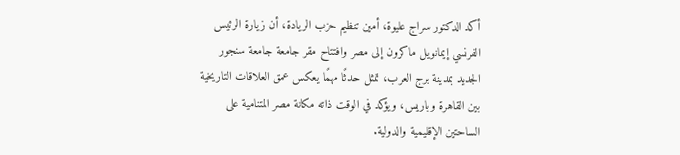أكد الدكتور سراج عليوة، أمين تنظيم حزب الريادة، أن زيارة الرئيس الفرنسي إيمانويل ماكرون إلى مصر وافتتاح مقر جامعة جامعة سنجور الجديد بمدينة برج العرب، تمثل حدثًا مهمًا يعكس عمق العلاقات التاريخية بين القاهرة وباريس، ويؤكد في الوقت ذاته مكانة مصر المتنامية على الساحتين الإقليمية والدولية.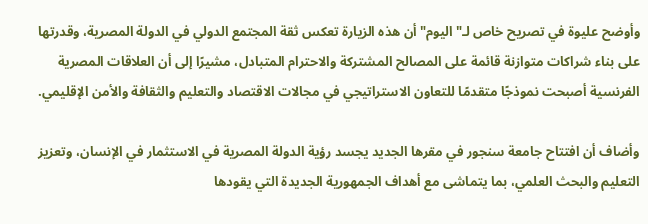وأوضح عليوة في تصريح خاص لـ"اليوم" أن هذه الزيارة تعكس ثقة المجتمع الدولي في الدولة المصرية، وقدرتها على بناء شراكات متوازنة قائمة على المصالح المشتركة والاحترام المتبادل، مشيرًا إلى أن العلاقات المصرية الفرنسية أصبحت نموذجًا متقدمًا للتعاون الاستراتيجي في مجالات الاقتصاد والتعليم والثقافة والأمن الإقليمي.

وأضاف أن افتتاح جامعة سنجور في مقرها الجديد يجسد رؤية الدولة المصرية في الاستثمار في الإنسان، وتعزيز التعليم والبحث العلمي، بما يتماشى مع أهداف الجمهورية الجديدة التي يقودها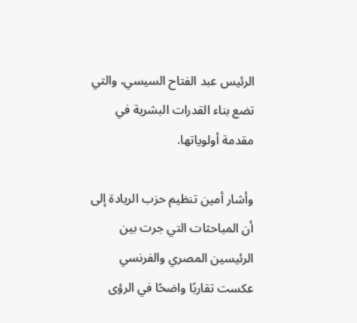الرئيس عبد الفتاح السيسي، والتي تضع بناء القدرات البشرية في مقدمة أولوياتها.

وأشار أمين تنظيم حزب الريادة إلى أن المباحثات التي جرت بين الرئيسين المصري والفرنسي عكست تقاربًا واضحًا في الرؤى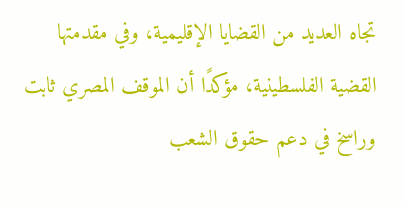تجاه العديد من القضايا الإقليمية، وفي مقدمتها القضية الفلسطينية، مؤكدًا أن الموقف المصري ثابت وراسخ في دعم حقوق الشعب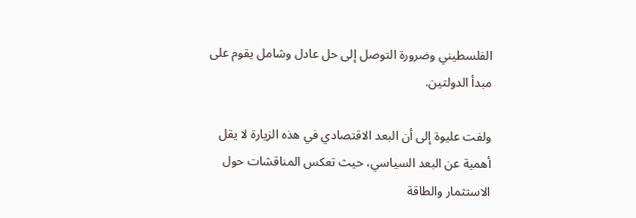الفلسطيني وضرورة التوصل إلى حل عادل وشامل يقوم على مبدأ الدولتين.

ولفت عليوة إلى أن البعد الاقتصادي في هذه الزيارة لا يقل أهمية عن البعد السياسي، حيث تعكس المناقشات حول الاستثمار والطاقة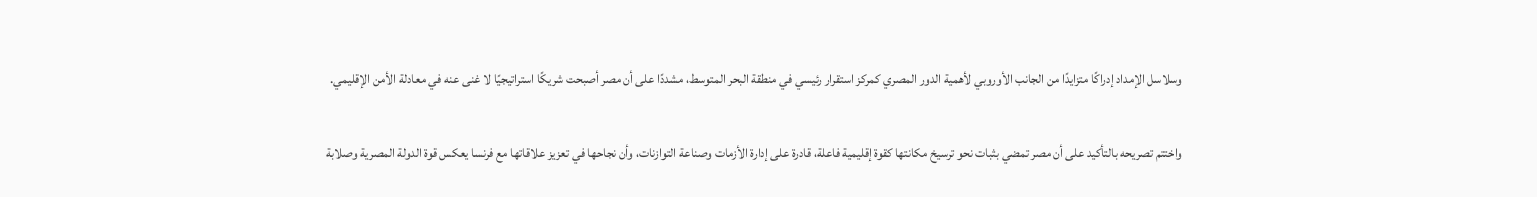وسلاسل الإمداد إدراكًا متزايدًا من الجانب الأوروبي لأهمية الدور المصري كمركز استقرار رئيسي في منطقة البحر المتوسط، مشددًا على أن مصر أصبحت شريكًا استراتيجيًا لا غنى عنه في معادلة الأمن الإقليمي.

واختتم تصريحه بالتأكيد على أن مصر تمضي بثبات نحو ترسيخ مكانتها كقوة إقليمية فاعلة، قادرة على إدارة الأزمات وصناعة التوازنات، وأن نجاحها في تعزيز علاقاتها مع فرنسا يعكس قوة الدولة المصرية وصلابة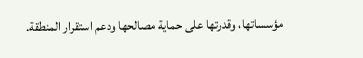مؤسساتها، وقدرتها على حماية مصالحها ودعم استقرار المنطقة.